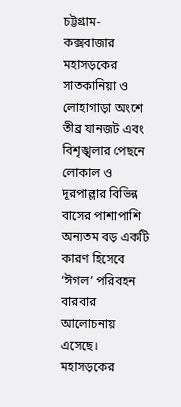চট্টগ্রাম-কক্সবাজার মহাসড়কের সাতকানিয়া ও লোহাগাড়া অংশে তীব্র যানজট এবং বিশৃঙ্খলার পেছনে লোকাল ও দূরপাল্লার বিভিন্ন বাসের পাশাপাশি অন্যতম বড় একটি কারণ হিসেবে ‘ঈগল’ পরিবহন বারবার আলোচনায় এসেছে।
মহাসড়কের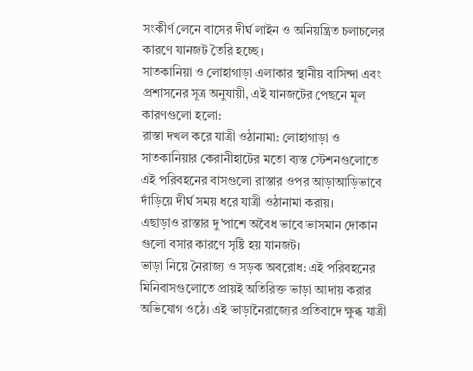সংকীর্ণ লেনে বাসের দীর্ঘ লাইন ও অনিয়ন্ত্রিত চলাচলের কারণে যানজট তৈরি হচ্ছে।
সাতকানিয়া ও লোহাগাড়া এলাকার স্থানীয় বাসিন্দা এবং প্রশাসনের সূত্র অনুযায়ী, এই যানজটের পেছনে মূল কারণগুলো হলো:
রাস্তা দখল করে যাত্রী ওঠানামা: লোহাগাড়া ও সাতকানিয়ার কেরানীহাটের মতো ব্যস্ত স্টেশনগুলোতে এই পরিবহনের বাসগুলো রাস্তার ওপর আড়াআড়িভাবে দাঁড়িয়ে দীর্ঘ সময় ধরে যাত্রী ওঠানামা করায়।
এছাড়াও রাস্তার দু’পাশে অবৈধ ভাবে ভাসমান দোকান গুলো বসার কারণে সৃষ্টি হয় যানজট।
ভাড়া নিয়ে নৈরাজ্য ও সড়ক অবরোধ: এই পরিবহনের মিনিবাসগুলোতে প্রায়ই অতিরিক্ত ভাড়া আদায় করার অভিযোগ ওঠে। এই ভাড়ানৈরাজ্যের প্রতিবাদে ক্ষুব্ধ যাত্রী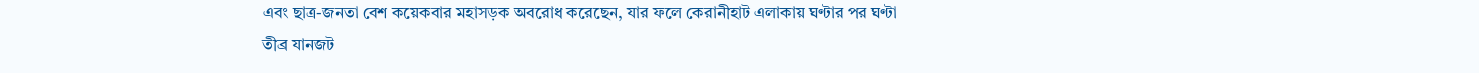এবং ছাত্র-জনতা বেশ কয়েকবার মহাসড়ক অবরোধ করেছেন, যার ফলে কেরানীহাট এলাকায় ঘণ্টার পর ঘণ্টা তীব্র যানজট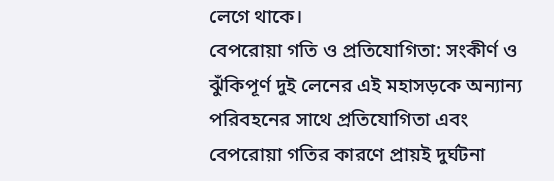লেগে থাকে।
বেপরোয়া গতি ও প্রতিযোগিতা: সংকীর্ণ ও ঝুঁকিপূর্ণ দুই লেনের এই মহাসড়কে অন্যান্য পরিবহনের সাথে প্রতিযোগিতা এবং বেপরোয়া গতির কারণে প্রায়ই দুর্ঘটনা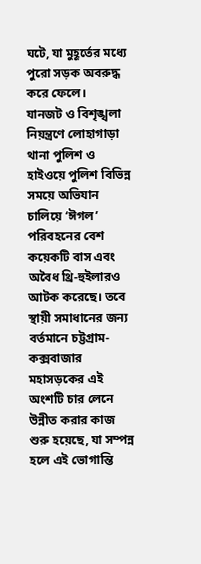ঘটে, যা মুহূর্তের মধ্যে পুরো সড়ক অবরুদ্ধ করে ফেলে।
যানজট ও বিশৃঙ্খলা নিয়ন্ত্রণে লোহাগাড়া থানা পুলিশ ও হাইওয়ে পুলিশ বিভিন্ন সময়ে অভিযান চালিয়ে ‘ঈগল’ পরিবহনের বেশ কয়েকটি বাস এবং অবৈধ থ্রি-হুইলারও আটক করেছে। তবে স্থায়ী সমাধানের জন্য বর্তমানে চট্টগ্রাম-কক্সবাজার মহাসড়কের এই অংশটি চার লেনে উন্নীত করার কাজ শুরু হয়েছে, যা সম্পন্ন হলে এই ভোগান্তি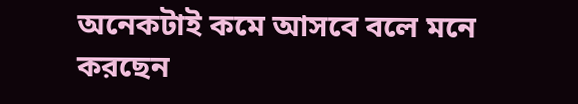অনেকটাই কমে আসবে বলে মনে করছেন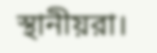স্থানীয়রা।